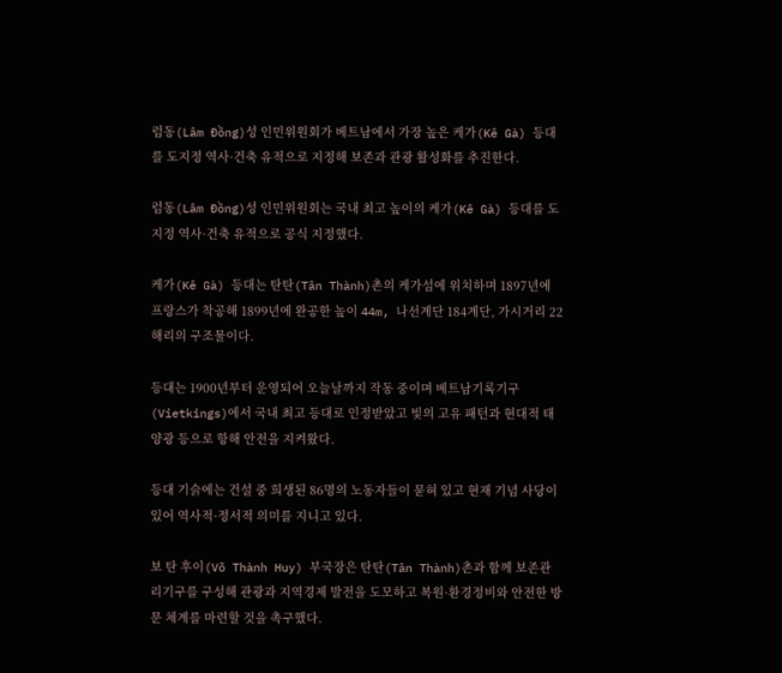럼동(Lâm Đồng)성 인민위원회가 베트남에서 가장 높은 케가(Kê Gà) 등대를 도지정 역사·건축 유적으로 지정해 보존과 관광 활성화를 추진한다.

럼동(Lâm Đồng)성 인민위원회는 국내 최고 높이의 케가(Kê Gà) 등대를 도지정 역사·건축 유적으로 공식 지정했다.

케가(Kê Gà) 등대는 탄탄(Tân Thành)촌의 케가섬에 위치하며 1897년에 프랑스가 착공해 1899년에 완공한 높이 44m, 나선계단 184계단, 가시거리 22해리의 구조물이다.

등대는 1900년부터 운영되어 오늘날까지 작동 중이며 베트남기록기구(Vietkings)에서 국내 최고 등대로 인정받았고 빛의 고유 패턴과 현대적 태양광 등으로 항해 안전을 지켜왔다.

등대 기슭에는 건설 중 희생된 86명의 노동자들이 묻혀 있고 현재 기념 사당이 있어 역사적·정서적 의미를 지니고 있다.

보 탄 후이(Võ Thành Huy) 부국장은 탄탄(Tân Thành)촌과 함께 보존관리기구를 구성해 관광과 지역경제 발전을 도모하고 복원·환경정비와 안전한 방문 체계를 마련할 것을 촉구했다.